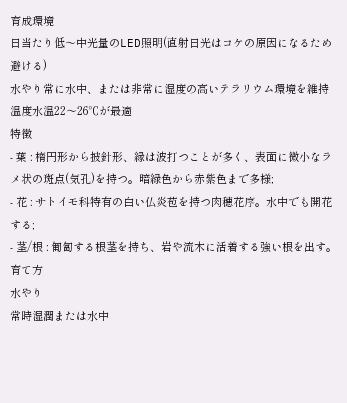育成環境
日当たり低〜中光量のLED照明(直射日光はコケの原因になるため避ける)
水やり常に水中、または非常に湿度の高いテラリウム環境を維持
温度水温22〜26℃が最適
特徴
- 葉 : 楕円形から披針形、縁は波打つことが多く、表面に微小なラメ状の斑点(気孔)を持つ。暗緑色から赤紫色まで多様;
- 花 : サトイモ科特有の白い仏炎苞を持つ肉穂花序。水中でも開花する;
- 茎/根 : 匍匐する根茎を持ち、岩や流木に活着する強い根を出す。
育て方
水やり
常時湿潤または水中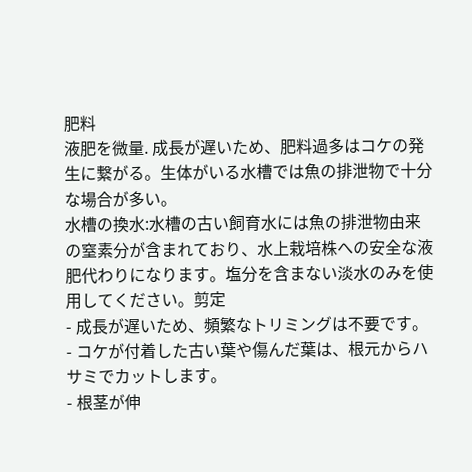肥料
液肥を微量. 成長が遅いため、肥料過多はコケの発生に繋がる。生体がいる水槽では魚の排泄物で十分な場合が多い。
水槽の換水:水槽の古い飼育水には魚の排泄物由来の窒素分が含まれており、水上栽培株への安全な液肥代わりになります。塩分を含まない淡水のみを使用してください。剪定
- 成長が遅いため、頻繁なトリミングは不要です。
- コケが付着した古い葉や傷んだ葉は、根元からハサミでカットします。
- 根茎が伸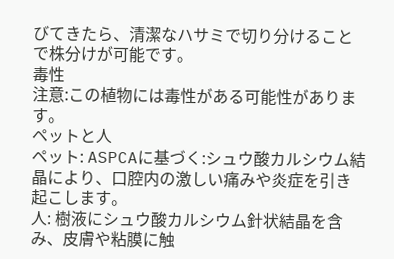びてきたら、清潔なハサミで切り分けることで株分けが可能です。
毒性
注意:この植物には毒性がある可能性があります。
ペットと人
ペット: ASPCAに基づく:シュウ酸カルシウム結晶により、口腔内の激しい痛みや炎症を引き起こします。
人: 樹液にシュウ酸カルシウム針状結晶を含み、皮膚や粘膜に触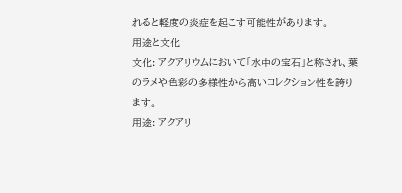れると軽度の炎症を起こす可能性があります。
用途と文化
文化: アクアリウムにおいて「水中の宝石」と称され、葉のラメや色彩の多様性から高いコレクション性を誇ります。
用途: アクアリ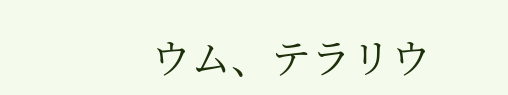ウム、テラリウ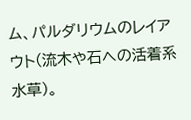ム、パルダリウムのレイアウト(流木や石への活着系水草)。